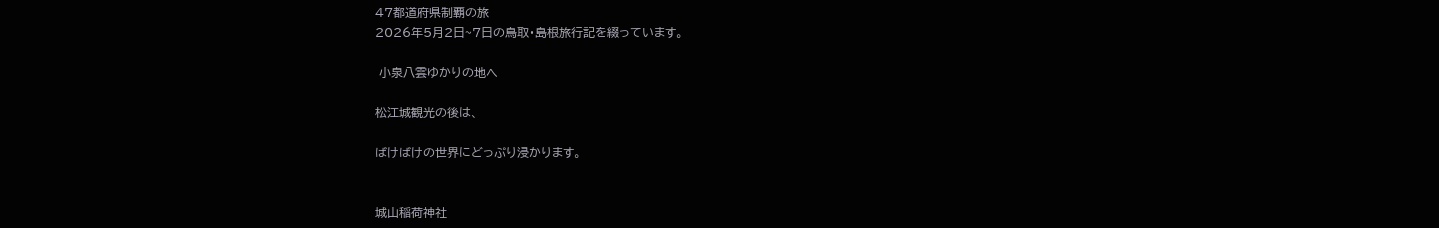47都道府県制覇の旅
2026年5月2日~7日の鳥取・島根旅行記を綴っています。

 小泉八雲ゆかりの地へ

松江城観光の後は、

ばけばけの世界にどっぷり浸かります。


城山稲荷神社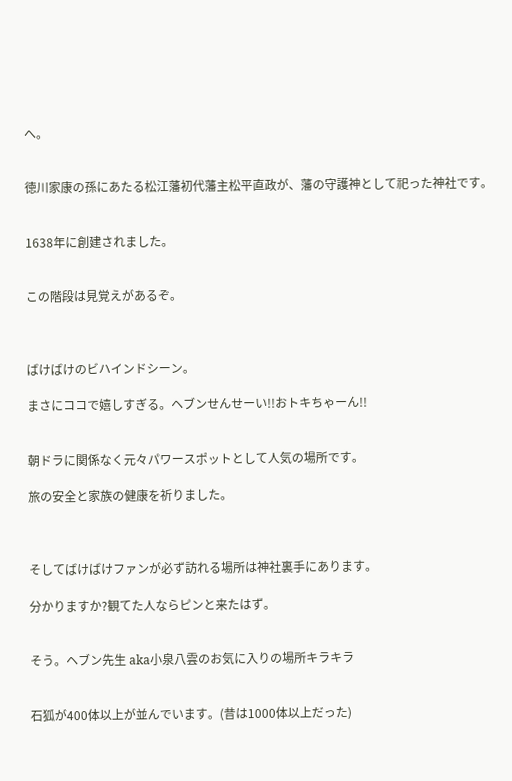へ。


徳川家康の孫にあたる松江藩初代藩主松平直政が、藩の守護神として祀った神社です。


1638年に創建されました。


この階段は見覚えがあるぞ。



ばけばけのビハインドシーン。

まさにココで嬉しすぎる。ヘブンせんせーい!!おトキちゃーん!!


朝ドラに関係なく元々パワースポットとして人気の場所です。

旅の安全と家族の健康を祈りました。



そしてばけばけファンが必ず訪れる場所は神社裏手にあります。

分かりますか?観てた人ならピンと来たはず。


そう。ヘブン先生 aka小泉八雲のお気に入りの場所キラキラ


石狐が400体以上が並んでいます。(昔は1000体以上だった)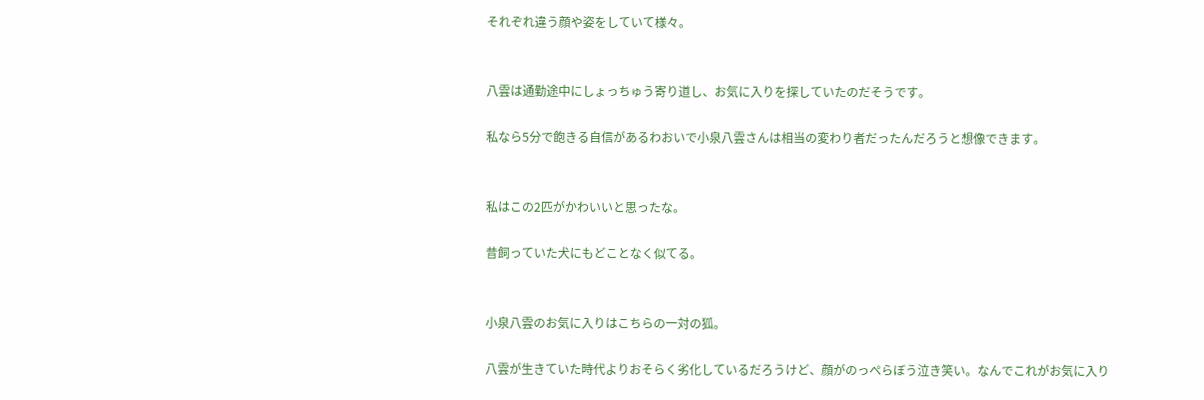それぞれ違う顔や姿をしていて様々。


八雲は通勤途中にしょっちゅう寄り道し、お気に入りを探していたのだそうです。

私なら5分で飽きる自信があるわおいで小泉八雲さんは相当の変わり者だったんだろうと想像できます。


私はこの2匹がかわいいと思ったな。

昔飼っていた犬にもどことなく似てる。


小泉八雲のお気に入りはこちらの一対の狐。

八雲が生きていた時代よりおそらく劣化しているだろうけど、顔がのっぺらぼう泣き笑い。なんでこれがお気に入り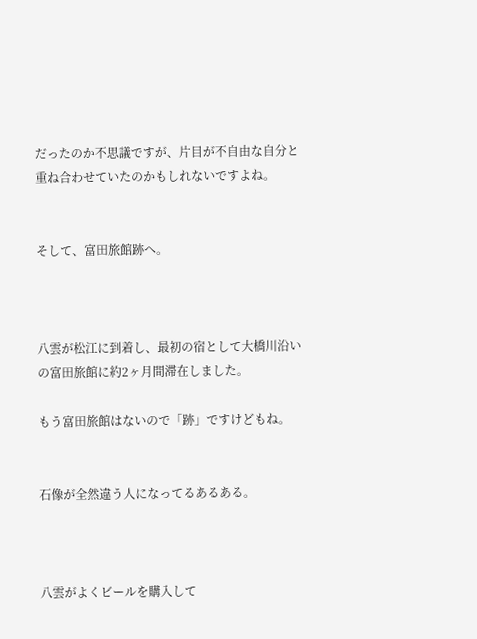だったのか不思議ですが、片目が不自由な自分と重ね合わせていたのかもしれないですよね。


そして、富田旅館跡へ。



八雲が松江に到着し、最初の宿として大橋川沿いの富田旅館に約2ヶ月間滞在しました。

もう富田旅館はないので「跡」ですけどもね。


石像が全然違う人になってるあるある。



八雲がよくビールを購入して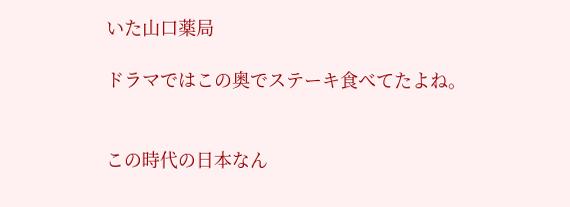いた山口薬局

ドラマではこの奥でステーキ食べてたよね。


この時代の日本なん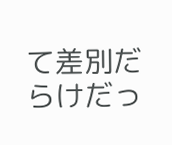て差別だらけだっ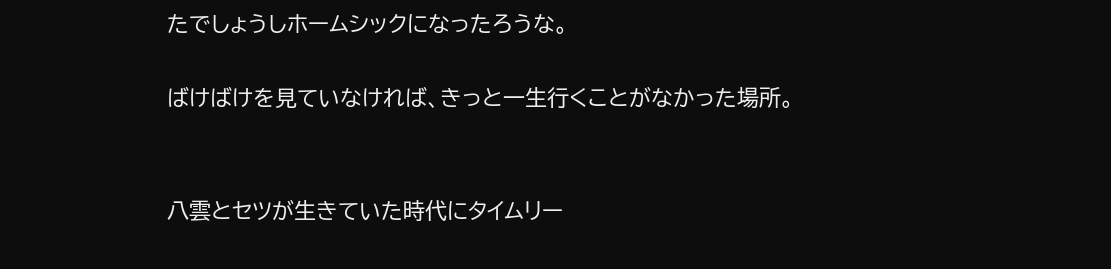たでしょうしホームシックになったろうな。

ばけばけを見ていなければ、きっと一生行くことがなかった場所。


八雲とセツが生きていた時代にタイムリー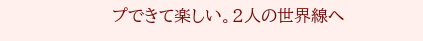プできて楽しい。2人の世界線へ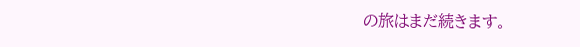の旅はまだ続きます。